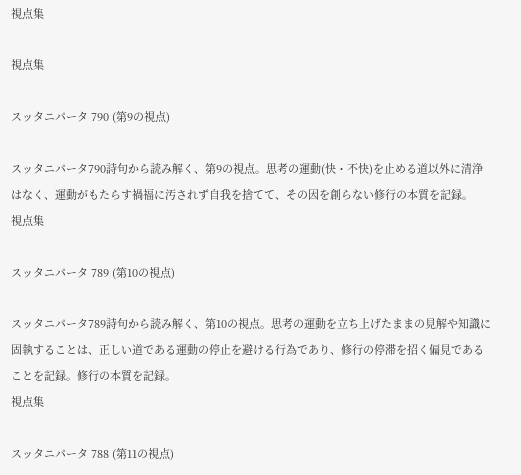視点集

視点集

スッタニパータ 790 (第9の視点)

スッタニパータ790詩句から読み解く、第9の視点。思考の運動(快・不快)を止める道以外に清浄はなく、運動がもたらす禍福に汚されず自我を捨てて、その因を創らない修行の本質を記録。
視点集

スッタニパータ 789 (第10の視点)

スッタニパータ789詩句から読み解く、第10の視点。思考の運動を立ち上げたままの見解や知識に固執することは、正しい道である運動の停止を避ける行為であり、修行の停滞を招く偏見であることを記録。修行の本質を記録。
視点集

スッタニパータ 788 (第11の視点)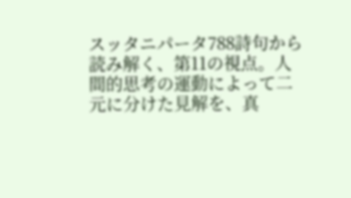スッタニパータ788詩句から読み解く、第11の視点。人間的思考の運動によって二元に分けた見解を、真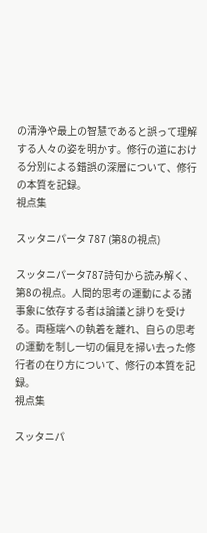の清浄や最上の智慧であると誤って理解する人々の姿を明かす。修行の道における分別による錯誤の深層について、修行の本質を記録。
視点集

スッタニパータ 787 (第8の視点)

スッタニパータ787詩句から読み解く、第8の視点。人間的思考の運動による諸事象に依存する者は論議と誹りを受ける。両極端への執着を離れ、自らの思考の運動を制し一切の偏見を掃い去った修行者の在り方について、修行の本質を記録。
視点集

スッタニパ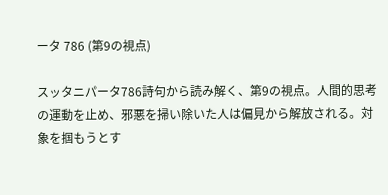ータ 786 (第9の視点)

スッタニパータ786詩句から読み解く、第9の視点。人間的思考の運動を止め、邪悪を掃い除いた人は偏見から解放される。対象を掴もうとす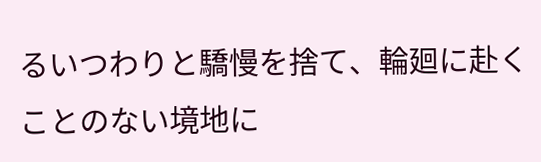るいつわりと驕慢を捨て、輪廻に赴くことのない境地に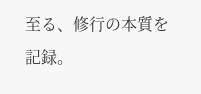至る、修行の本質を記録。